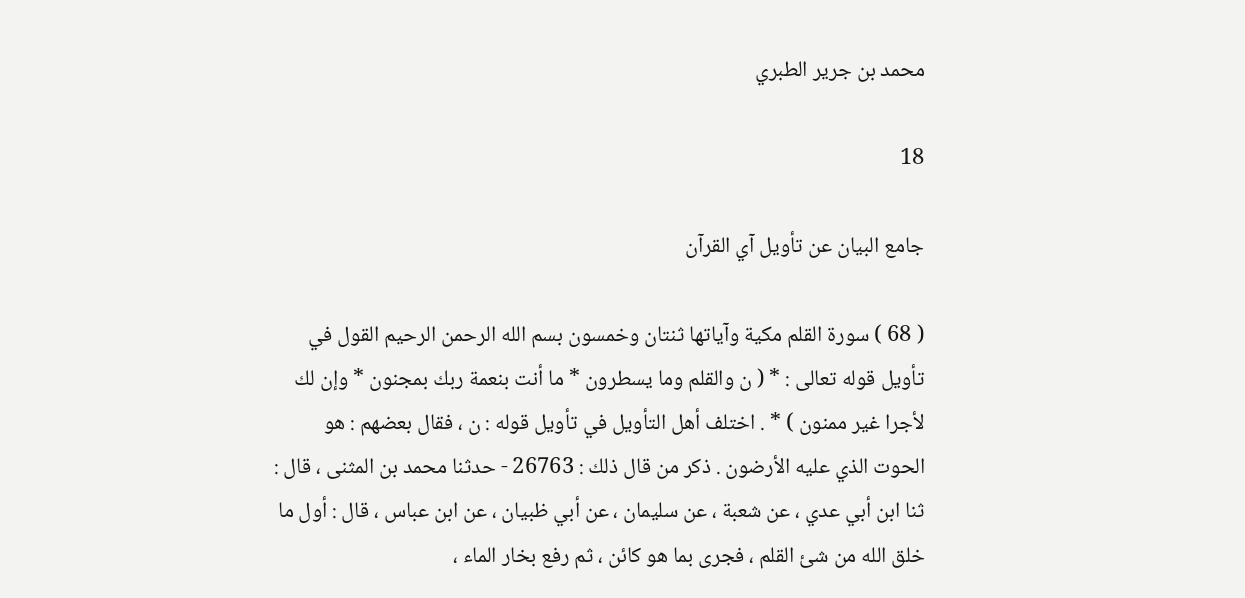محمد بن جرير الطبري

18

جامع البيان عن تأويل آي القرآن

( 68 ) سورة القلم مكية وآياتها ثنتان وخمسون بسم الله الرحمن الرحيم القول في تأويل قوله تعالى : * ( ن والقلم وما يسطرون * ما أنت بنعمة ربك بمجنون * وإن لك لأجرا غير ممنون ) * . اختلف أهل التأويل في تأويل قوله : ن ، فقال بعضهم : هو الحوت الذي عليه الأرضون . ذكر من قال ذلك : 26763 - حدثنا محمد بن المثنى ، قال : ثنا ابن أبي عدي ، عن شعبة ، عن سليمان ، عن أبي ظبيان ، عن ابن عباس ، قال : أول ما خلق الله من شئ القلم ، فجرى بما هو كائن ، ثم رفع بخار الماء ،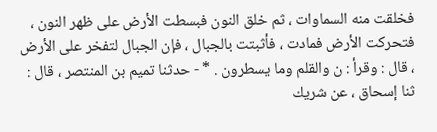فخلقت منه السماوات ، ثم خلق النون فبسطت الأرض على ظهر النون ، فتحركت الأرض فمادت ، فأثبتت بالجبال ، فإن الجبال لتفخر على الأرض ، قال : وقرأ : ن والقلم وما يسطرون . * - حدثنا تميم بن المنتصر ، قال : ثنا إسحاق ، عن شريك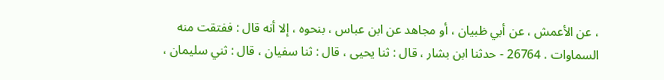، عن الأعمش ، عن أبي ظبيان ، أو مجاهد عن ابن عباس ، بنحوه ، إلا أنه قال : ففتقت منه السماوات . 26764 - حدثنا ابن بشار ، قال : ثنا يحيى ، قال : ثنا سفيان ، قال : ثني سليمان ،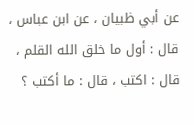عن أبي ظبيان ، عن ابن عباس ، قال : أول ما خلق الله القلم ، قال : اكتب ، قال : ما أكتب ؟